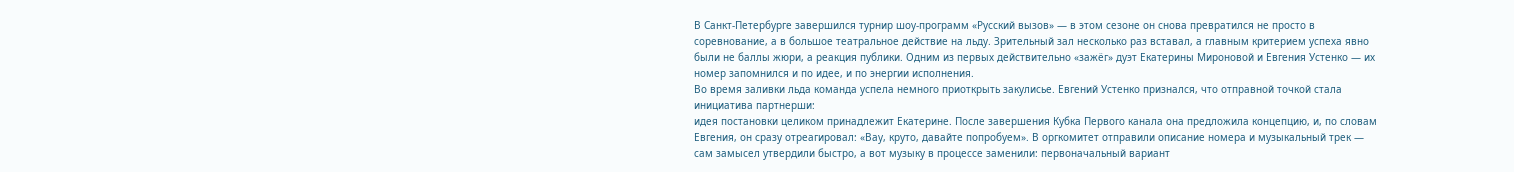В Санкт-Петербурге завершился турнир шоу-программ «Русский вызов» — в этом сезоне он снова превратился не просто в соревнование, а в большое театральное действие на льду. Зрительный зал несколько раз вставал, а главным критерием успеха явно были не баллы жюри, а реакция публики. Одним из первых действительно «зажёг» дуэт Екатерины Мироновой и Евгения Устенко — их номер запомнился и по идее, и по энергии исполнения.
Во время заливки льда команда успела немного приоткрыть закулисье. Евгений Устенко признался, что отправной точкой стала инициатива партнерши:
идея постановки целиком принадлежит Екатерине. После завершения Кубка Первого канала она предложила концепцию, и, по словам Евгения, он сразу отреагировал: «Вау, круто, давайте попробуем». В оргкомитет отправили описание номера и музыкальный трек — сам замысел утвердили быстро, а вот музыку в процессе заменили: первоначальный вариант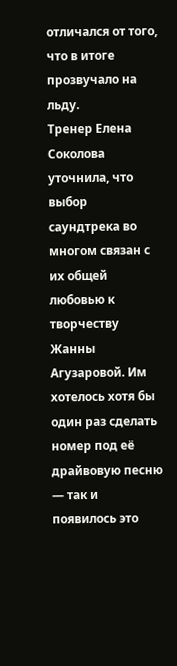отличался от того, что в итоге прозвучало на льду.
Тренер Елена Соколова уточнила, что выбор саундтрека во многом связан с их общей любовью к творчеству Жанны Агузаровой. Им хотелось хотя бы один раз сделать номер под её драйвовую песню — так и появилось это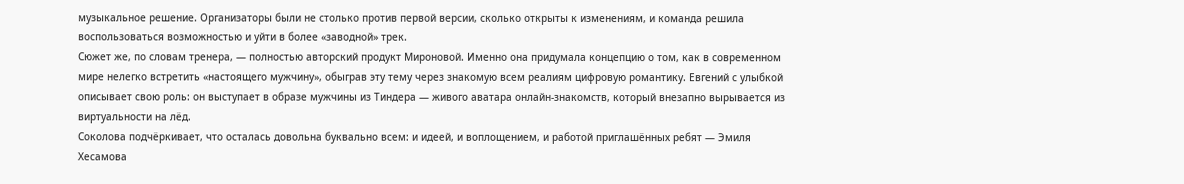музыкальное решение. Организаторы были не столько против первой версии, сколько открыты к изменениям, и команда решила воспользоваться возможностью и уйти в более «заводной» трек.
Сюжет же, по словам тренера, — полностью авторский продукт Мироновой. Именно она придумала концепцию о том, как в современном мире нелегко встретить «настоящего мужчину», обыграв эту тему через знакомую всем реалиям цифровую романтику. Евгений с улыбкой описывает свою роль: он выступает в образе мужчины из Тиндера — живого аватара онлайн-знакомств, который внезапно вырывается из виртуальности на лёд.
Соколова подчёркивает, что осталась довольна буквально всем: и идеей, и воплощением, и работой приглашённых ребят — Эмиля Хесамова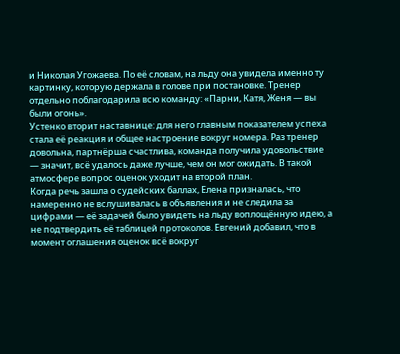и Николая Угожаева. По её словам, на льду она увидела именно ту картинку, которую держала в голове при постановке. Тренер отдельно поблагодарила всю команду: «Парни, Катя, Женя — вы были огонь».
Устенко вторит наставнице: для него главным показателем успеха стала её реакция и общее настроение вокруг номера. Раз тренер довольна, партнёрша счастлива, команда получила удовольствие — значит, всё удалось даже лучше, чем он мог ожидать. В такой атмосфере вопрос оценок уходит на второй план.
Когда речь зашла о судейских баллах, Елена призналась, что намеренно не вслушивалась в объявления и не следила за цифрами — её задачей было увидеть на льду воплощённую идею, а не подтвердить её таблицей протоколов. Евгений добавил, что в момент оглашения оценок всё вокруг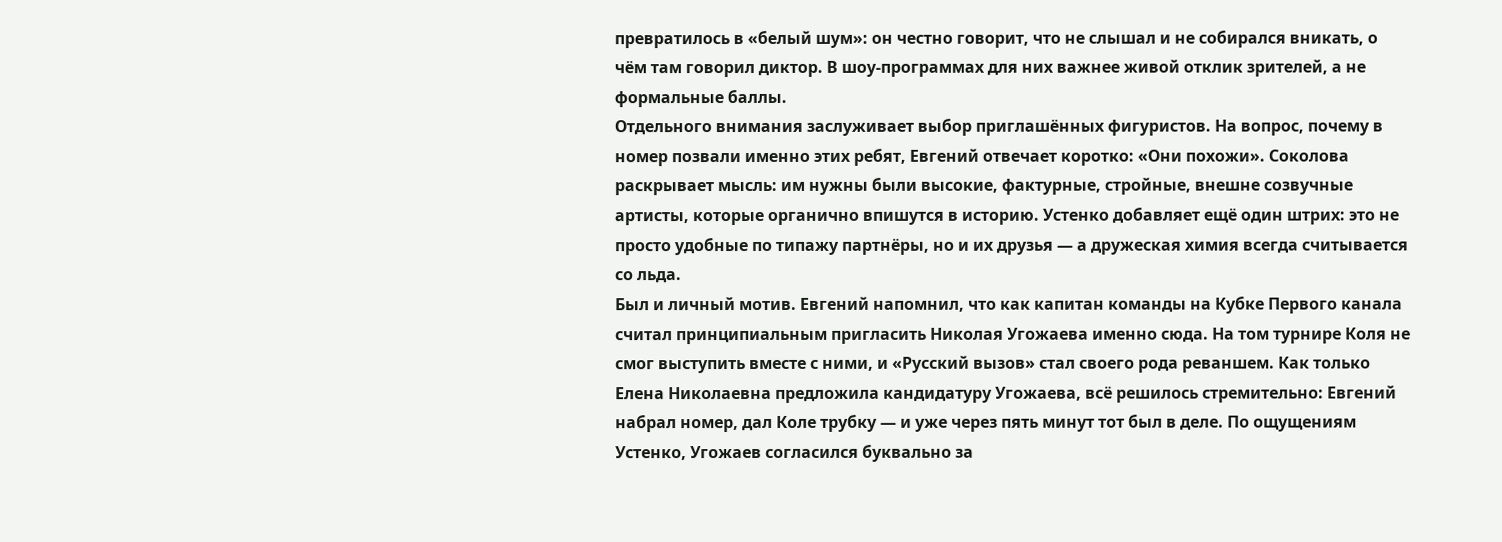превратилось в «белый шум»: он честно говорит, что не слышал и не собирался вникать, о чём там говорил диктор. В шоу-программах для них важнее живой отклик зрителей, а не формальные баллы.
Отдельного внимания заслуживает выбор приглашённых фигуристов. На вопрос, почему в номер позвали именно этих ребят, Евгений отвечает коротко: «Они похожи». Соколова раскрывает мысль: им нужны были высокие, фактурные, стройные, внешне созвучные артисты, которые органично впишутся в историю. Устенко добавляет ещё один штрих: это не просто удобные по типажу партнёры, но и их друзья — а дружеская химия всегда считывается со льда.
Был и личный мотив. Евгений напомнил, что как капитан команды на Кубке Первого канала считал принципиальным пригласить Николая Угожаева именно сюда. На том турнире Коля не смог выступить вместе с ними, и «Русский вызов» стал своего рода реваншем. Как только Елена Николаевна предложила кандидатуру Угожаева, всё решилось стремительно: Евгений набрал номер, дал Коле трубку — и уже через пять минут тот был в деле. По ощущениям Устенко, Угожаев согласился буквально за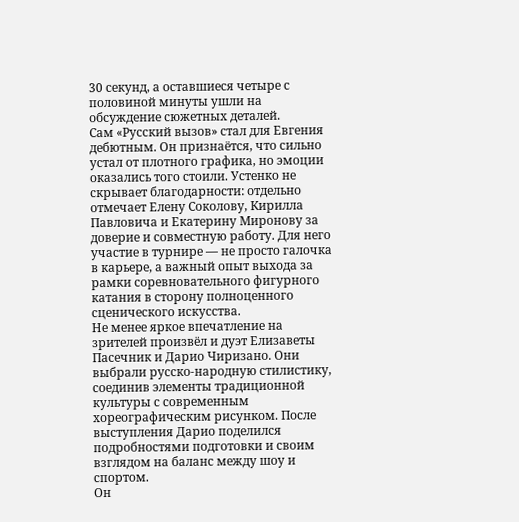30 секунд, а оставшиеся четыре с половиной минуты ушли на обсуждение сюжетных деталей.
Сам «Русский вызов» стал для Евгения дебютным. Он признаётся, что сильно устал от плотного графика, но эмоции оказались того стоили. Устенко не скрывает благодарности: отдельно отмечает Елену Соколову, Кирилла Павловича и Екатерину Миронову за доверие и совместную работу. Для него участие в турнире — не просто галочка в карьере, а важный опыт выхода за рамки соревновательного фигурного катания в сторону полноценного сценического искусства.
Не менее яркое впечатление на зрителей произвёл и дуэт Елизаветы Пасечник и Дарио Чиризано. Они выбрали русско-народную стилистику, соединив элементы традиционной культуры с современным хореографическим рисунком. После выступления Дарио поделился подробностями подготовки и своим взглядом на баланс между шоу и спортом.
Он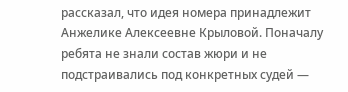рассказал, что идея номера принадлежит Анжелике Алексеевне Крыловой. Поначалу ребята не знали состав жюри и не подстраивались под конкретных судей —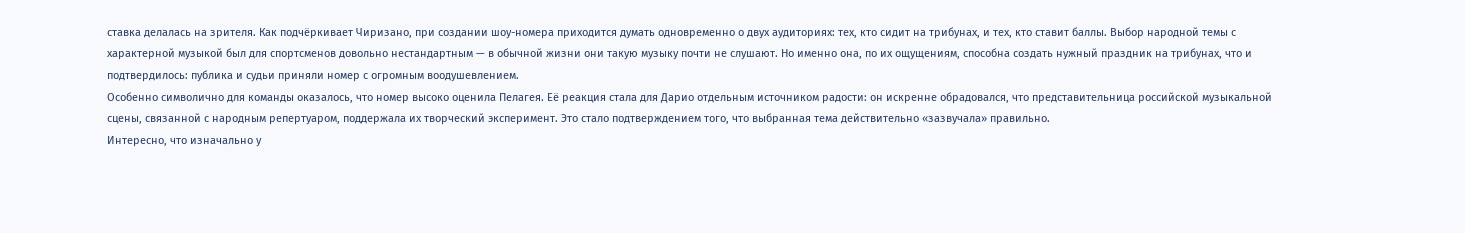ставка делалась на зрителя. Как подчёркивает Чиризано, при создании шоу-номера приходится думать одновременно о двух аудиториях: тех, кто сидит на трибунах, и тех, кто ставит баллы. Выбор народной темы с характерной музыкой был для спортсменов довольно нестандартным — в обычной жизни они такую музыку почти не слушают. Но именно она, по их ощущениям, способна создать нужный праздник на трибунах, что и подтвердилось: публика и судьи приняли номер с огромным воодушевлением.
Особенно символично для команды оказалось, что номер высоко оценила Пелагея. Её реакция стала для Дарио отдельным источником радости: он искренне обрадовался, что представительница российской музыкальной сцены, связанной с народным репертуаром, поддержала их творческий эксперимент. Это стало подтверждением того, что выбранная тема действительно «зазвучала» правильно.
Интересно, что изначально у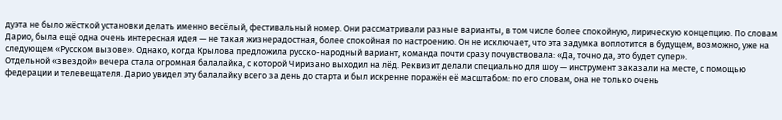дуэта не было жёсткой установки делать именно весёлый, фестивальный номер. Они рассматривали разные варианты, в том числе более спокойную, лирическую концепцию. По словам Дарио, была ещё одна очень интересная идея — не такая жизнерадостная, более спокойная по настроению. Он не исключает, что эта задумка воплотится в будущем, возможно, уже на следующем «Русском вызове». Однако, когда Крылова предложила русско-народный вариант, команда почти сразу почувствовала: «Да, точно да, это будет супер».
Отдельной «звездой» вечера стала огромная балалайка, с которой Чиризано выходил на лёд. Реквизит делали специально для шоу — инструмент заказали на месте, с помощью федерации и телевещателя. Дарио увидел эту балалайку всего за день до старта и был искренне поражён её масштабом: по его словам, она не только очень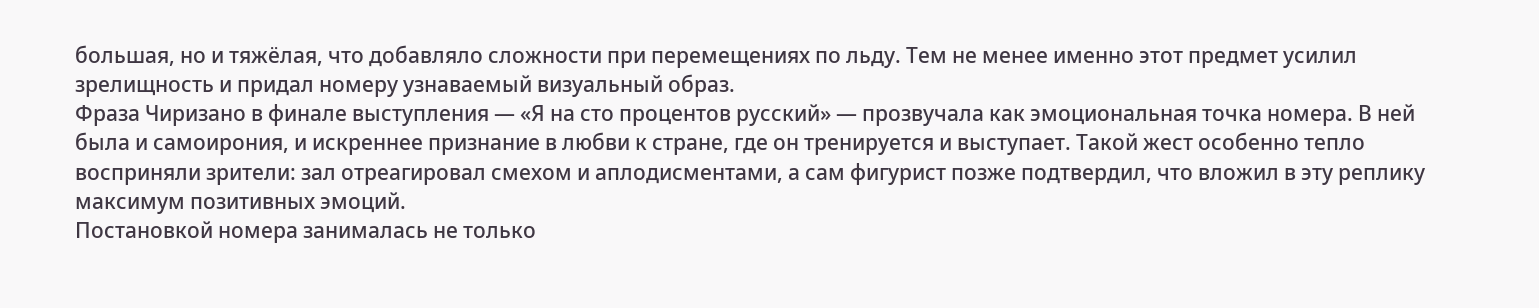большая, но и тяжёлая, что добавляло сложности при перемещениях по льду. Тем не менее именно этот предмет усилил зрелищность и придал номеру узнаваемый визуальный образ.
Фраза Чиризано в финале выступления — «Я на сто процентов русский» — прозвучала как эмоциональная точка номера. В ней была и самоирония, и искреннее признание в любви к стране, где он тренируется и выступает. Такой жест особенно тепло восприняли зрители: зал отреагировал смехом и аплодисментами, а сам фигурист позже подтвердил, что вложил в эту реплику максимум позитивных эмоций.
Постановкой номера занималась не только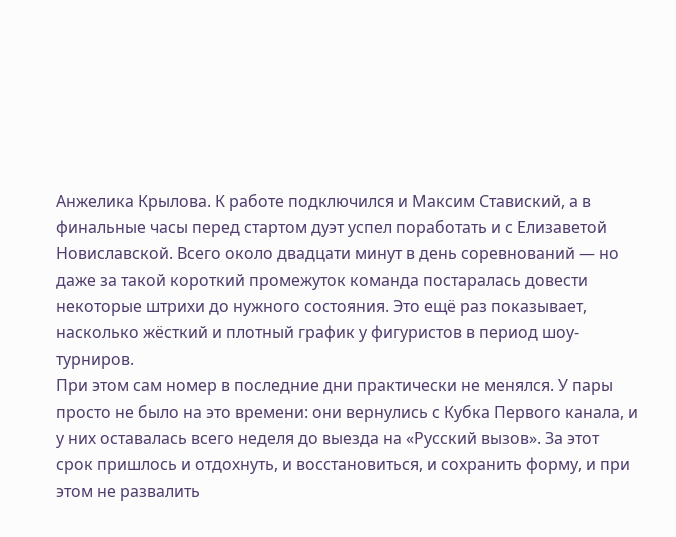Анжелика Крылова. К работе подключился и Максим Ставиский, а в финальные часы перед стартом дуэт успел поработать и с Елизаветой Новиславской. Всего около двадцати минут в день соревнований — но даже за такой короткий промежуток команда постаралась довести некоторые штрихи до нужного состояния. Это ещё раз показывает, насколько жёсткий и плотный график у фигуристов в период шоу-турниров.
При этом сам номер в последние дни практически не менялся. У пары просто не было на это времени: они вернулись с Кубка Первого канала, и у них оставалась всего неделя до выезда на «Русский вызов». За этот срок пришлось и отдохнуть, и восстановиться, и сохранить форму, и при этом не развалить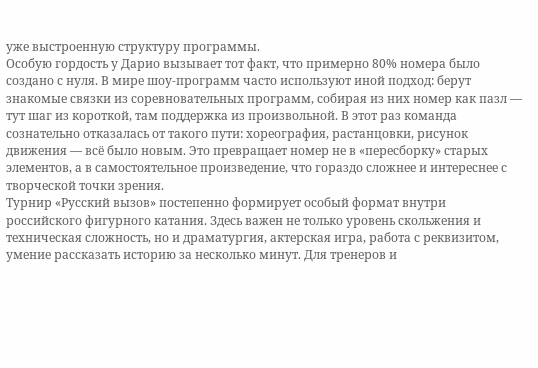уже выстроенную структуру программы.
Особую гордость у Дарио вызывает тот факт, что примерно 80% номера было создано с нуля. В мире шоу-программ часто используют иной подход: берут знакомые связки из соревновательных программ, собирая из них номер как пазл — тут шаг из короткой, там поддержка из произвольной. В этот раз команда сознательно отказалась от такого пути: хореография, растанцовки, рисунок движения — всё было новым. Это превращает номер не в «пересборку» старых элементов, а в самостоятельное произведение, что гораздо сложнее и интереснее с творческой точки зрения.
Турнир «Русский вызов» постепенно формирует особый формат внутри российского фигурного катания. Здесь важен не только уровень скольжения и техническая сложность, но и драматургия, актерская игра, работа с реквизитом, умение рассказать историю за несколько минут. Для тренеров и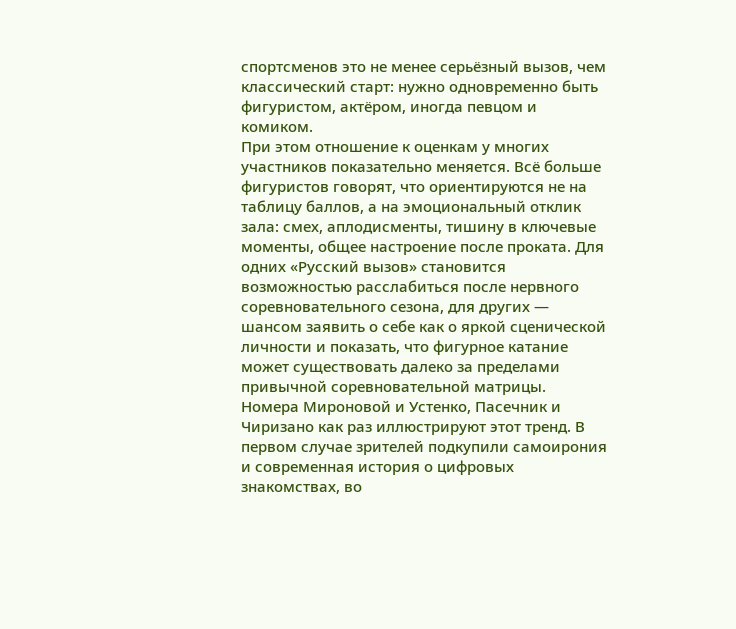спортсменов это не менее серьёзный вызов, чем классический старт: нужно одновременно быть фигуристом, актёром, иногда певцом и комиком.
При этом отношение к оценкам у многих участников показательно меняется. Всё больше фигуристов говорят, что ориентируются не на таблицу баллов, а на эмоциональный отклик зала: смех, аплодисменты, тишину в ключевые моменты, общее настроение после проката. Для одних «Русский вызов» становится возможностью расслабиться после нервного соревновательного сезона, для других — шансом заявить о себе как о яркой сценической личности и показать, что фигурное катание может существовать далеко за пределами привычной соревновательной матрицы.
Номера Мироновой и Устенко, Пасечник и Чиризано как раз иллюстрируют этот тренд. В первом случае зрителей подкупили самоирония и современная история о цифровых знакомствах, во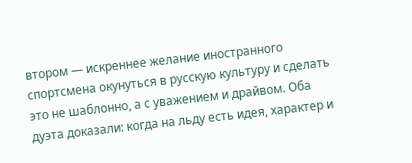втором — искреннее желание иностранного спортсмена окунуться в русскую культуру и сделать это не шаблонно, а с уважением и драйвом. Оба дуэта доказали: когда на льду есть идея, характер и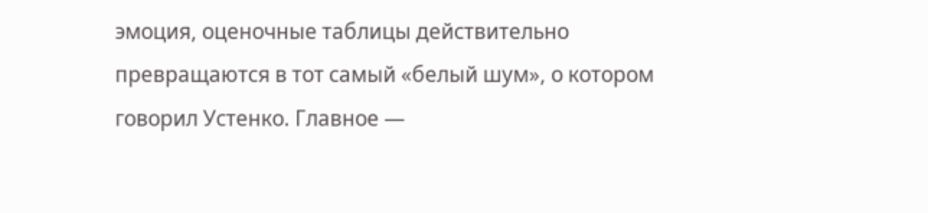эмоция, оценочные таблицы действительно превращаются в тот самый «белый шум», о котором говорил Устенко. Главное —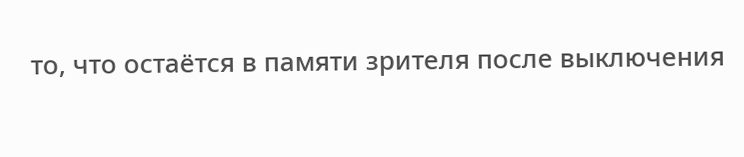то, что остаётся в памяти зрителя после выключения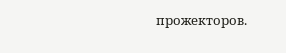прожекторов.